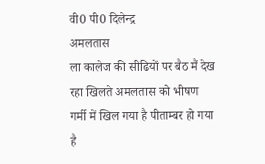वी0 पी0 दिलेन्द्र
अमलतास
ला कालेज की सीढियों पर बैठ मैं देख रहा खिलते अमलतास को भीषण गर्मी में खिल गया है पीताम्बर हो गया है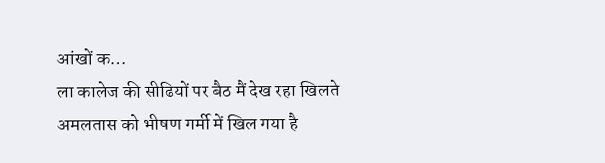आंखों क…
ला कालेज की सीढियों पर बैठ मैं देख रहा खिलते अमलतास को भीषण गर्मी में खिल गया है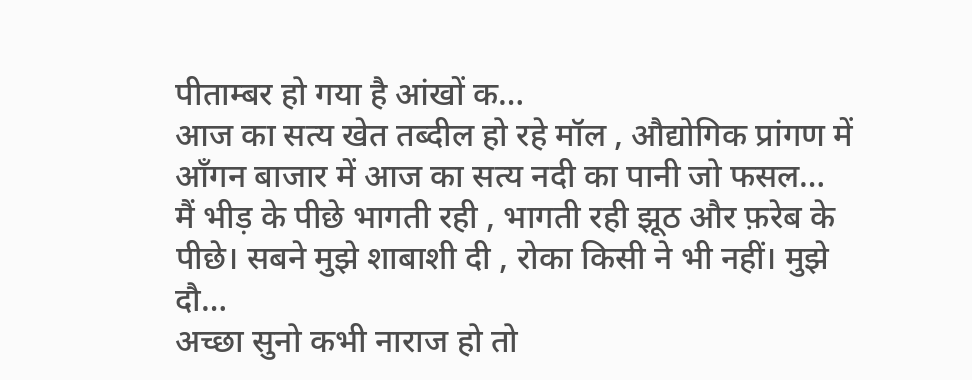पीताम्बर हो गया है आंखों क…
आज का सत्य खेत तब्दील हो रहे मॉल , औद्योगिक प्रांगण में आँगन बाजार में आज का सत्य नदी का पानी जो फसल…
मैं भीड़ के पीछे भागती रही , भागती रही झूठ और फ़रेब के पीछे। सबने मुझे शाबाशी दी , रोका किसी ने भी नहीं। मुझे दौ…
अच्छा सुनो कभी नाराज हो तो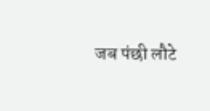जब पंछी लौटे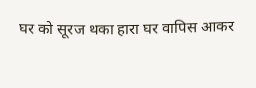घर को सूरज थका हारा घर वापिस आकर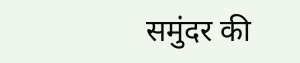समुंदर की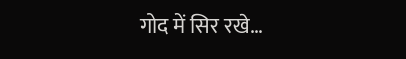गोद में सिर रखे…